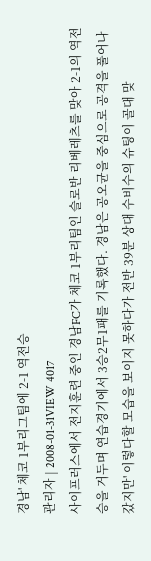경남' 체코 1부리그팀에 2-1 역전승
관리자 | 2008-01-31VIEW 4017
사이프러스에서 전지훈련 중인 경남FC가 체코 1부리팀인 슬로반 리베레츠를 맞아 2-1의 역전승을 거두며 연습경기에서 3승2무1패를 기록했다. 경남은 공오균을 중심으로 공격을 풀어나갔지만' 이렇다할 모습을 보이지 못하다가 전반 39분 상대 수비수의 슈팅이 골대 맞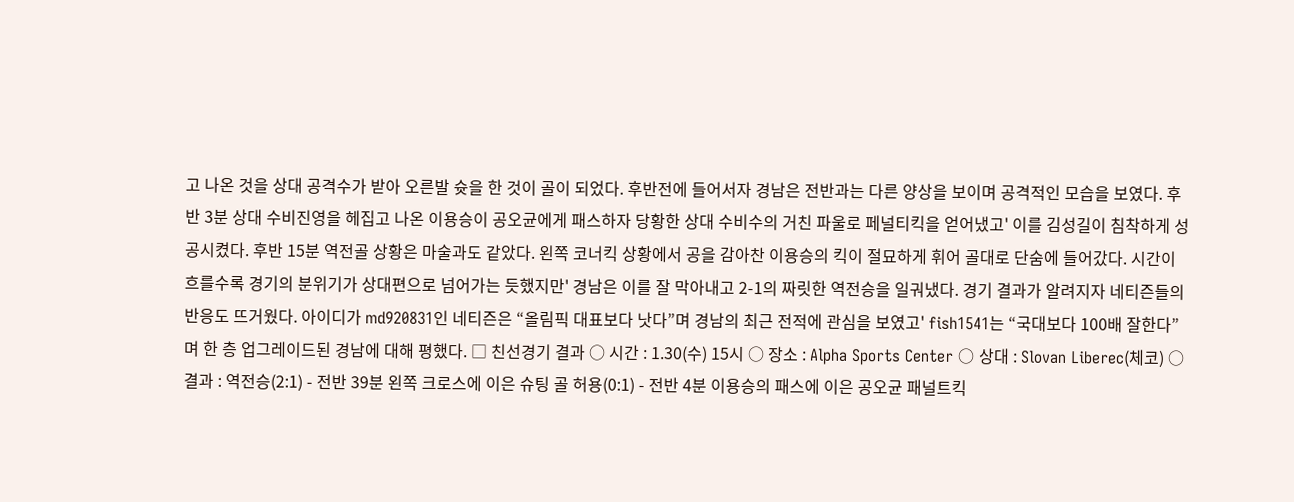고 나온 것을 상대 공격수가 받아 오른발 슛을 한 것이 골이 되었다. 후반전에 들어서자 경남은 전반과는 다른 양상을 보이며 공격적인 모습을 보였다. 후반 3분 상대 수비진영을 헤집고 나온 이용승이 공오균에게 패스하자 당황한 상대 수비수의 거친 파울로 페널티킥을 얻어냈고' 이를 김성길이 침착하게 성공시켰다. 후반 15분 역전골 상황은 마술과도 같았다. 왼쪽 코너킥 상황에서 공을 감아찬 이용승의 킥이 절묘하게 휘어 골대로 단숨에 들어갔다. 시간이 흐를수록 경기의 분위기가 상대편으로 넘어가는 듯했지만' 경남은 이를 잘 막아내고 2-1의 짜릿한 역전승을 일궈냈다. 경기 결과가 알려지자 네티즌들의 반응도 뜨거웠다. 아이디가 md920831인 네티즌은 “올림픽 대표보다 낫다”며 경남의 최근 전적에 관심을 보였고' fish1541는 “국대보다 100배 잘한다”며 한 층 업그레이드된 경남에 대해 평했다. □ 친선경기 결과 ○ 시간 : 1.30(수) 15시 ○ 장소 : Alpha Sports Center ○ 상대 : Slovan Liberec(체코) ○ 결과 : 역전승(2:1) - 전반 39분 왼쪽 크로스에 이은 슈팅 골 허용(0:1) - 전반 4분 이용승의 패스에 이은 공오균 패널트킥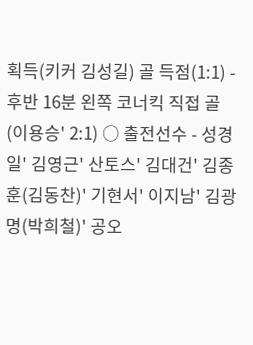획득(키커 김성길) 골 득점(1:1) - 후반 16분 왼쪽 코너킥 직접 골(이용승' 2:1) ○ 출전선수 - 성경일' 김영근' 산토스' 김대건' 김종훈(김동찬)' 기현서' 이지남' 김광명(박희철)' 공오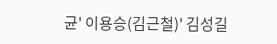균' 이용승(김근철)' 김성길